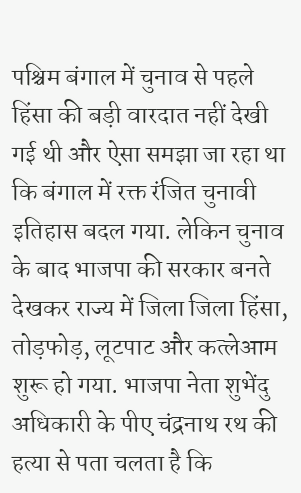पश्चिम बंगाल में चुनाव से पहले हिंसा की बड़ी वारदात नहीं देखी गई थी और ऐसा समझा जा रहा था कि बंगाल में रक्त रंजित चुनावी इतिहास बदल गया. लेकिन चुनाव के बाद भाजपा की सरकार बनते देखकर राज्य में जिला जिला हिंसा, तोड़फोड़, लूटपाट और कत्लेआम शुरू हो गया. भाजपा नेता शुभेंदु अधिकारी के पीए चंद्रनाथ रथ की हत्या से पता चलता है कि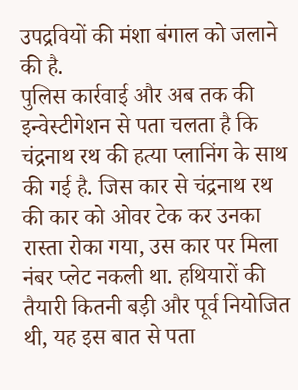उपद्रवियों की मंशा बंगाल को जलाने की है.
पुलिस कार्रवाई और अब तक की इन्वेस्टीगेशन से पता चलता है कि चंद्रनाथ रथ की हत्या प्लानिंग के साथ की गई है. जिस कार से चंद्रनाथ रथ की कार को ओवर टेक कर उनका रास्ता रोका गया, उस कार पर मिला नंबर प्लेट नकली था. हथियारों की तैयारी कितनी बड़ी और पूर्व नियोजित थी, यह इस बात से पता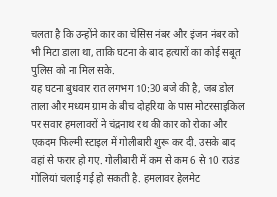चलता है कि उन्होंने कार का चेसिस नंबर और इंजन नंबर को भी मिटा डाला था, ताकि घटना के बाद हत्यारों का कोई सबूत पुलिस को ना मिल सके.
यह घटना बुधवार रात लगभग 10:30 बजे की है, जब डोल ताला और मध्यम ग्राम के बीच दोहरिया के पास मोटरसाइकिल पर सवार हमलावरों ने चंद्रनाथ रथ की कार को रोका और एकदम फिल्मी स्टाइल में गोलीबारी शुरू कर दी. उसके बाद वहां से फरार हो गए. गोलीबारी में कम से कम 6 से 10 राउंड गोलियां चलाई गई हो सकती है. हमलावर हेलमेट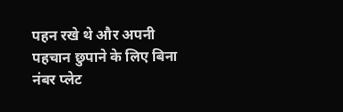पहन रखे थे और अपनी पहचान छुपाने के लिए बिना नंबर प्लेट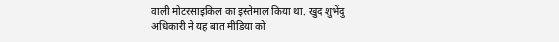वाली मोटरसाइकिल का इस्तेमाल किया था. खुद शुभेंदु अधिकारी ने यह बात मीडिया को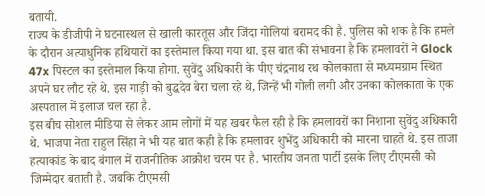बतायी.
राज्य के डीजीपी ने घटनास्थल से खाली कारतूस और जिंदा गोलियां बरामद की है. पुलिस को शक है कि हमले के दौरान अत्याधुनिक हथियारों का इस्तेमाल किया गया था. इस बात की संभावना है कि हमलावरों ने Glock 47x पिस्टल का इस्तेमाल किया होगा. सुवेंदु अधिकारी के पीए चंद्रनाथ रथ कोलकाता से मध्यमग्राम स्थित अपने घर लौट रहे थे. इस गाड़ी को बुद्धदेव बेरा चला रहे थे, जिन्हें भी गोली लगी और उनका कोलकाता के एक अस्पताल में इलाज चल रहा है.
इस बीच सोशल मीडिया से लेकर आम लोगों में यह खबर फैल रही है कि हमलावरों का निशाना सुवेंदु अधिकारी थे. भाजपा नेता राहुल सिंहा ने भी यह बात कही है कि हमलावर शुभेंदु अधिकारी को मारना चाहते थे. इस ताजा हत्याकांड के बाद बंगाल में राजनीतिक आक्रोश चरम पर है. भारतीय जनता पार्टी इसके लिए टीएमसी को जिम्मेदार बताती है. जबकि टीएमसी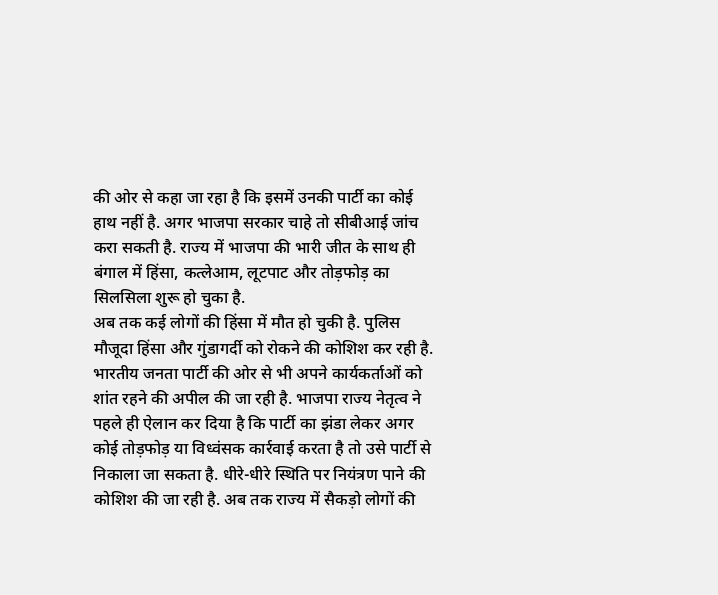की ओर से कहा जा रहा है कि इसमें उनकी पार्टी का कोई हाथ नहीं है. अगर भाजपा सरकार चाहे तो सीबीआई जांच करा सकती है. राज्य में भाजपा की भारी जीत के साथ ही बंगाल में हिंसा, कत्लेआम, लूटपाट और तोड़फोड़ का सिलसिला शुरू हो चुका है.
अब तक कई लोगों की हिंसा में मौत हो चुकी है. पुलिस मौजूदा हिंसा और गुंडागर्दी को रोकने की कोशिश कर रही है. भारतीय जनता पार्टी की ओर से भी अपने कार्यकर्ताओं को शांत रहने की अपील की जा रही है. भाजपा राज्य नेतृत्व ने पहले ही ऐलान कर दिया है कि पार्टी का झंडा लेकर अगर कोई तोड़फोड़ या विध्वंसक कार्रवाई करता है तो उसे पार्टी से निकाला जा सकता है. धीरे-धीरे स्थिति पर नियंत्रण पाने की कोशिश की जा रही है. अब तक राज्य में सैकड़ो लोगों की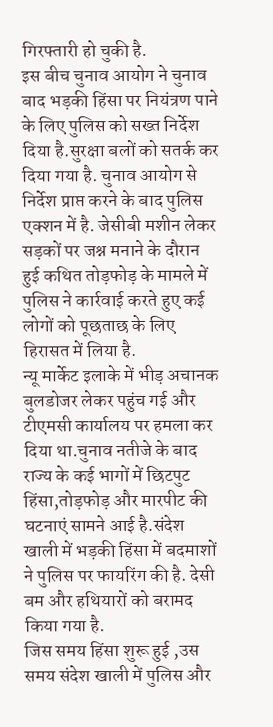गिरफ्तारी हो चुकी है.
इस बीच चुनाव आयोग ने चुनाव बाद भड़की हिंसा पर नियंत्रण पाने के लिए पुलिस को सख्त निर्देश दिया है.सुरक्षा बलों को सतर्क कर दिया गया है. चुनाव आयोग से निर्देश प्राप्त करने के बाद पुलिस एक्शन में है. जेसीबी मशीन लेकर सड़कों पर जश्न मनाने के दौरान हुई कथित तोड़फोड़ के मामले में पुलिस ने कार्रवाई करते हुए कई लोगों को पूछताछ के लिए हिरासत में लिया है.
न्यू मार्केट इलाके में भीड़ अचानक बुलडोजर लेकर पहुंच गई और टीएमसी कार्यालय पर हमला कर दिया था.चुनाव नतीजे के बाद राज्य के कई भागों में छिटपुट हिंसा,तोड़फोड़ और मारपीट की घटनाएं सामने आई है.संदेश खाली में भड़की हिंसा में बदमाशों ने पुलिस पर फायरिंग की है. देसी बम और हथियारों को बरामद किया गया है.
जिस समय हिंसा शुरू हुई ,उस समय संदेश खाली में पुलिस और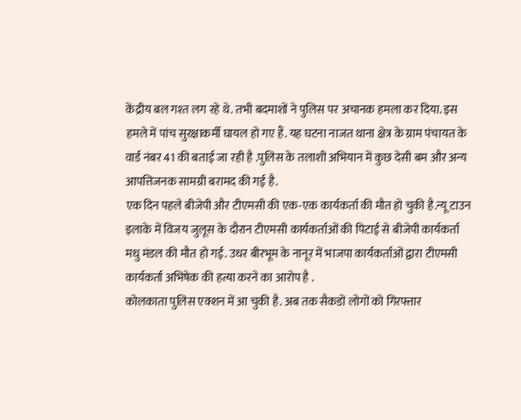केंद्रीय बल गश्त लग रहे थे. तभी बदमाशों ने पुलिस पर अचानक हमला कर दिया. इस हमले में पांच सुरक्षाकर्मी घायल हो गए हैं. यह घटना नाजत थाना क्षेत्र के ग्राम पंचायत के वार्ड नंबर 41 की बताई जा रही है .पुलिस के तलाशी अभियान में कुछ देसी बम और अन्य आपत्तिजनक सामग्री बरामद की गई है.
एक दिन पहले बीजेपी और टीएमसी की एक-एक कार्यकर्ता की मौत हो चुकी है.न्यू टाउन इलाके में विजय जुलूस के दौरान टीएमसी कार्यकर्ताओं की पिटाई से बीजेपी कार्यकर्ता मधु मंडल की मौत हो गई. उधर बीरभूम के नानूर में भाजपा कार्यकर्ताओं द्वारा टीएमसी कार्यकर्ता अभिषेक की हत्या करने का आरोप है .
कोलकाता पुलिस एक्शन में आ चुकी है. अब तक सैकडों लोगों को गिरफ्तार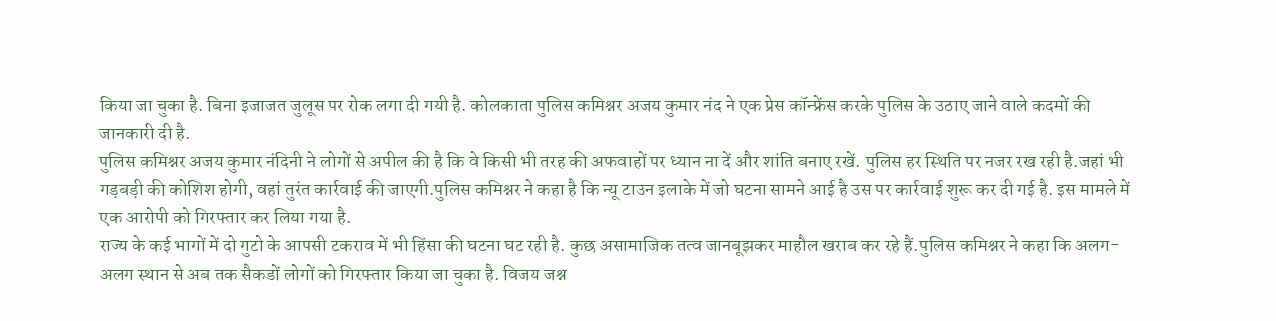किया जा चुका है. बिना इजाजत जुलूस पर रोक लगा दी गयी है. कोलकाता पुलिस कमिश्नर अजय कुमार नंद ने एक प्रेस कॉन्फ्रेंस करके पुलिस के उठाए जाने वाले कदमों की जानकारी दी है.
पुलिस कमिश्नर अजय कुमार नंदिनी ने लोगों से अपील की है कि वे किसी भी तरह की अफवाहों पर ध्यान ना दें और शांति बनाए रखें. पुलिस हर स्थिति पर नजर रख रही है.जहां भी गड़बड़ी की कोशिश होगी, वहां तुरंत कार्रवाई की जाएगी.पुलिस कमिश्नर ने कहा है कि न्यू टाउन इलाके में जो घटना सामने आई है उस पर कार्रवाई शुरू कर दी गई है. इस मामले में एक आरोपी को गिरफ्तार कर लिया गया है.
राज्य के कई भागों में दो गुटो के आपसी टकराव में भी हिंसा की घटना घट रही है. कुछ असामाजिक तत्व जानबूझकर माहौल खराब कर रहे हैं.पुलिस कमिश्नर ने कहा कि अलग-अलग स्थान से अब तक सैकडों लोगों को गिरफ्तार किया जा चुका है. विजय जश्न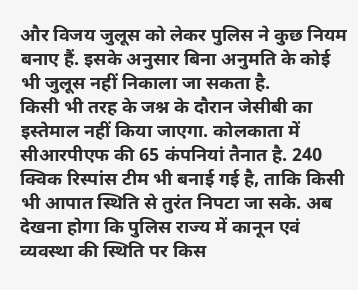और विजय जुलूस को लेकर पुलिस ने कुछ नियम बनाए हैं. इसके अनुसार बिना अनुमति के कोई भी जुलूस नहीं निकाला जा सकता है.
किसी भी तरह के जश्न के दौरान जेसीबी का इस्तेमाल नहीं किया जाएगा. कोलकाता में सीआरपीएफ की 65 कंपनियां तैनात है. 240 क्विक रिस्पांस टीम भी बनाई गई है, ताकि किसी भी आपात स्थिति से तुरंत निपटा जा सके. अब देखना होगा कि पुलिस राज्य में कानून एवं व्यवस्था की स्थिति पर किस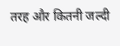तरह और कितनी जल्दी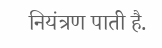नियंत्रण पाती है.